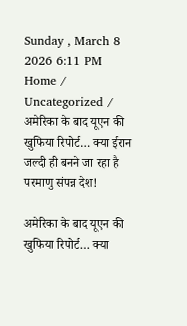Sunday , March 8 2026 6:11 PM
Home / Uncategorized / अमेरिका के बाद यूएन की खुफिया रिपोर्ट… क्या ईरान जल्दी ही बनने जा रहा है परमाणु संपन्न देश!

अमेरिका के बाद यूएन की खुफिया रिपोर्ट… क्या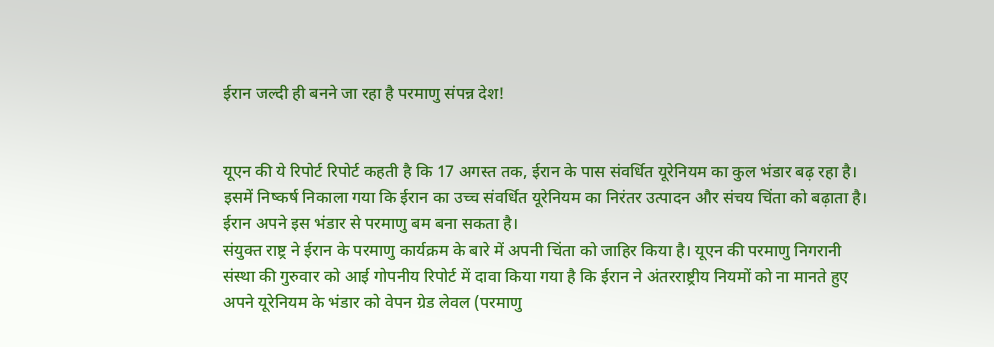ईरान जल्दी ही बनने जा रहा है परमाणु संपन्न देश!


यूएन की ये रिपोर्ट रिपोर्ट कहती है कि 17 अगस्त तक, ईरान के पास संवर्धित यूरेनियम का कुल भंडार बढ़ रहा है। इसमें निष्कर्ष निकाला गया कि ईरान का उच्च संवर्धित यूरेनियम का निरंतर उत्पादन और संचय चिंता को बढ़ाता है। ईरान अपने इस भंडार से परमाणु बम बना सकता है।
संयुक्त राष्ट्र ने ईरान के परमाणु कार्यक्रम के बारे में अपनी चिंता को जाहिर किया है। यूएन की परमाणु निगरानी संस्था की गुरुवार को आई गोपनीय रिपोर्ट में दावा किया गया है कि ईरान ने अंतरराष्ट्रीय नियमों को ना मानते हुए अपने यूरेनियम के भंडार को वेपन ग्रेड लेवल (परमाणु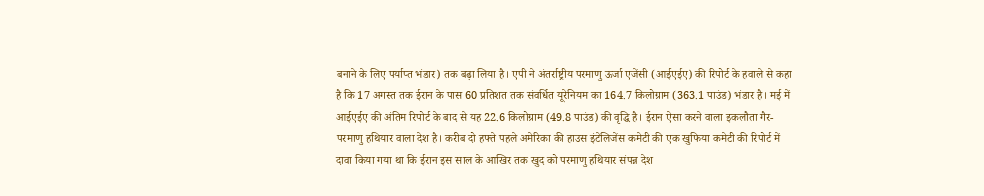बनाने के लिए पर्याप्त भंडार) तक बढ़ा लिया है। एपी ने अंतर्राष्ट्रीय परमाणु ऊर्जा एजेंसी (आईएईए) की रिपोर्ट के हवाले से कहा है कि 17 अगस्त तक ईरान के पास 60 प्रतिशत तक संवर्धित यूरेनियम का 164.7 किलोग्राम (363.1 पाउंड) भंडार है। मई में आईएईए की अंतिम रिपोर्ट के बाद से यह 22.6 किलोग्राम (49.8 पाउंड) की वृद्धि है। ईरान ऐसा करने वाला इकलौता गैर-परमाणु हथियार वाला देश है। करीब दो हफ्ते पहले अमेरिका की हाउस इंटेलिजेंस कमेटी की एक खुफिया कमेटी की रिपोर्ट में दावा किया गया था कि ईरान इस साल के आखिर तक खुद को परमाणु हथियार संपन्न देश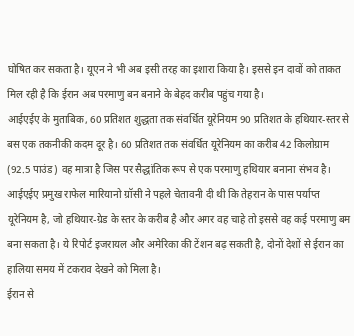घोषित कर सकता है। यूएन ने भी अब इसी तरह का इशारा किया है। इससे इन दावों को ताकत मिल रही है कि ईरान अब परमाणु बन बनाने के बेहद करीब पहुंच गया है।
आईएईए के मुताबिक, 60 प्रतिशत शुद्धता तक संवर्धित यूरेनियम 90 प्रतिशत के हथियार-स्तर से बस एक तकनीकी कदम दूर है। 60 प्रतिशत तक संवर्धित यूरेनियम का करीब 42 किलोग्राम (92.5 पाउंड) वह मात्रा है जिस पर सैद्धांतिक रूप से एक परमाणु हथियार बनाना संभव है। आईएईए प्रमुख राफेल मारियानो ग्रॉसी ने पहले चेतावनी दी थी कि तेहरान के पास पर्याप्त यूरेनियम है, जो हथियार-ग्रेड के स्तर के करीब है और अगर वह चाहे तो इससे वह कई परमाणु बम बना सकता है। ये रिपोर्ट इजरायल और अमेरिका की टेंशन बढ़ सकती है, दोनों देशों से ईरान का हालिया समय में टकराव देखने को मिला है।
ईरान से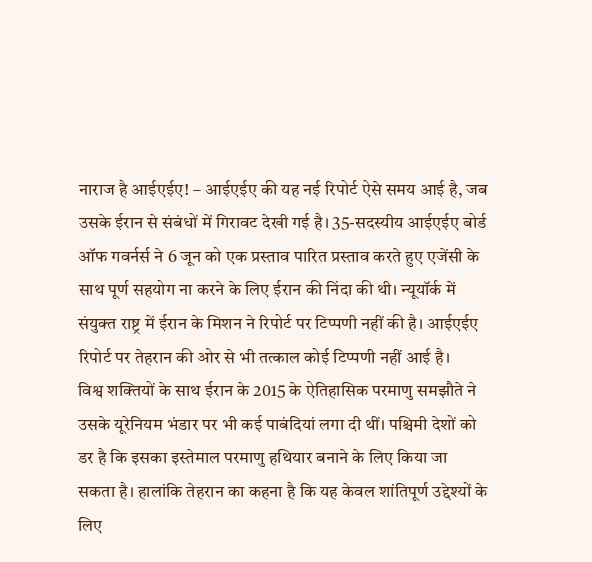नाराज है आईएईए! – आईएईए की यह नई रिपोर्ट ऐसे समय आई है, जब उसके ईरान से संबंधों में गिरावट देखी गई है। 35-सदस्यीय आईएईए बोर्ड ऑफ गवर्नर्स ने 6 जून को एक प्रस्ताव पारित प्रस्ताव करते हुए एजेंसी के साथ पूर्ण सहयोग ना करने के लिए ईरान की निंदा की थी। न्यूयॉर्क में संयुक्त राष्ट्र में ईरान के मिशन ने रिपोर्ट पर टिप्पणी नहीं की है। आईएईए रिपोर्ट पर तेहरान की ओर से भी तत्काल कोई टिप्पणी नहीं आई है।
विश्व शक्तियों के साथ ईरान के 2015 के ऐतिहासिक परमाणु समझौते ने उसके यूरेनियम भंडार पर भी कई पाबंदियां लगा दी थीं। पश्चिमी देशों को डर है कि इसका इस्तेमाल परमाणु हथियार बनाने के लिए किया जा सकता है। हालांकि तेहरान का कहना है कि यह केवल शांतिपूर्ण उद्देश्यों के लिए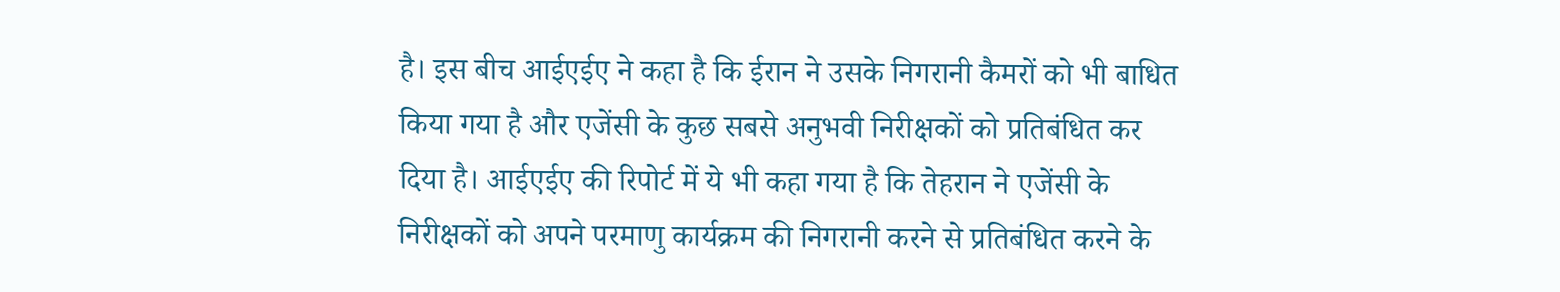है। इस बीच आईएईए ने कहा है कि ईरान ने उसके निगरानी कैमरों को भी बाधित किया गया है और एजेंसी के कुछ सबसे अनुभवी निरीक्षकों को प्रतिबंधित कर दिया है। आईएईए की रिपोर्ट में ये भी कहा गया है कि तेहरान ने एजेंसी के निरीक्षकों को अपने परमाणु कार्यक्रम की निगरानी करने से प्रतिबंधित करने के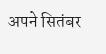अपने सितंबर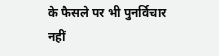के फैसले पर भी पुनर्विचार नहीं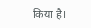किया है।